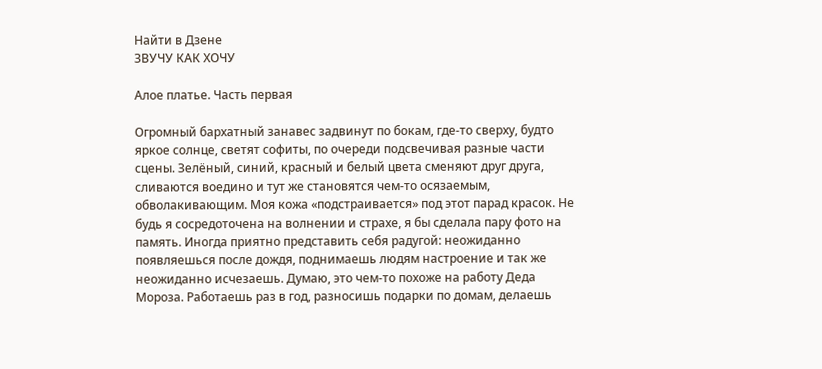Найти в Дзене
ЗВУЧУ КАК ХОЧУ

Алое платье. Часть первая

Огромный бархатный занавес задвинут по бокам, где-то сверху, будто яркое солнце, светят софиты, по очереди подсвечивая разные части сцены. Зелёный, синий, красный и белый цвета сменяют друг друга, сливаются воедино и тут же становятся чем-то осязаемым, обволакивающим. Моя кожа «подстраивается» под этот парад красок. Не будь я сосредоточена на волнении и страхе, я бы сделала пару фото на память. Иногда приятно представить себя радугой: неожиданно появляешься после дождя, поднимаешь людям настроение и так же неожиданно исчезаешь. Думаю, это чем-то похоже на работу Деда Мороза. Работаешь раз в год, разносишь подарки по домам, делаешь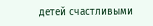детей счастливыми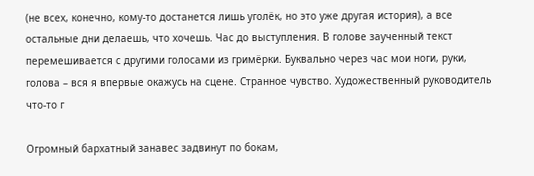(не всех, конечно, кому-то достанется лишь уголёк, но это уже другая история), а все остальные дни делаешь, что хочешь. Час до выступления. В голове заученный текст перемешивается с другими голосами из гримёрки. Буквально через час мои ноги, руки, голова – вся я впервые окажусь на сцене. Странное чувство. Художественный руководитель что-то г

Огромный бархатный занавес задвинут по бокам,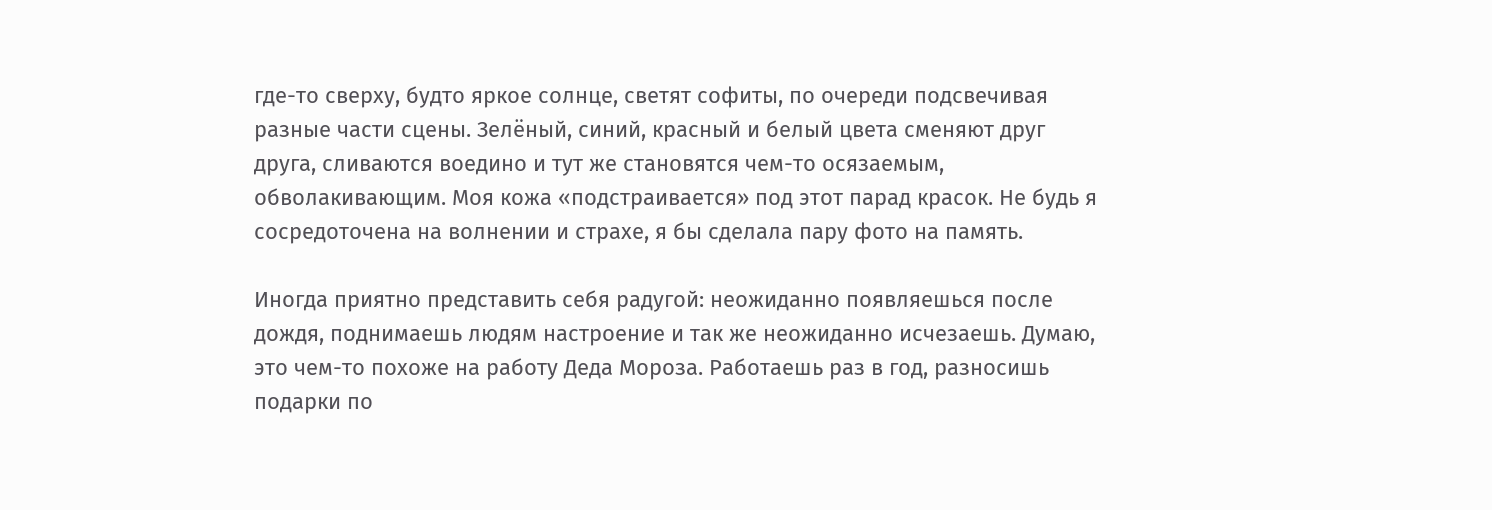где-то сверху, будто яркое солнце, светят софиты, по очереди подсвечивая разные части сцены. Зелёный, синий, красный и белый цвета сменяют друг друга, сливаются воедино и тут же становятся чем-то осязаемым, обволакивающим. Моя кожа «подстраивается» под этот парад красок. Не будь я сосредоточена на волнении и страхе, я бы сделала пару фото на память.

Иногда приятно представить себя радугой: неожиданно появляешься после дождя, поднимаешь людям настроение и так же неожиданно исчезаешь. Думаю, это чем-то похоже на работу Деда Мороза. Работаешь раз в год, разносишь подарки по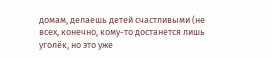домам, делаешь детей счастливыми (не всех, конечно, кому-то достанется лишь уголёк, но это уже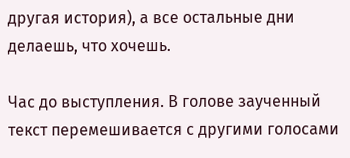другая история), а все остальные дни делаешь, что хочешь.

Час до выступления. В голове заученный текст перемешивается с другими голосами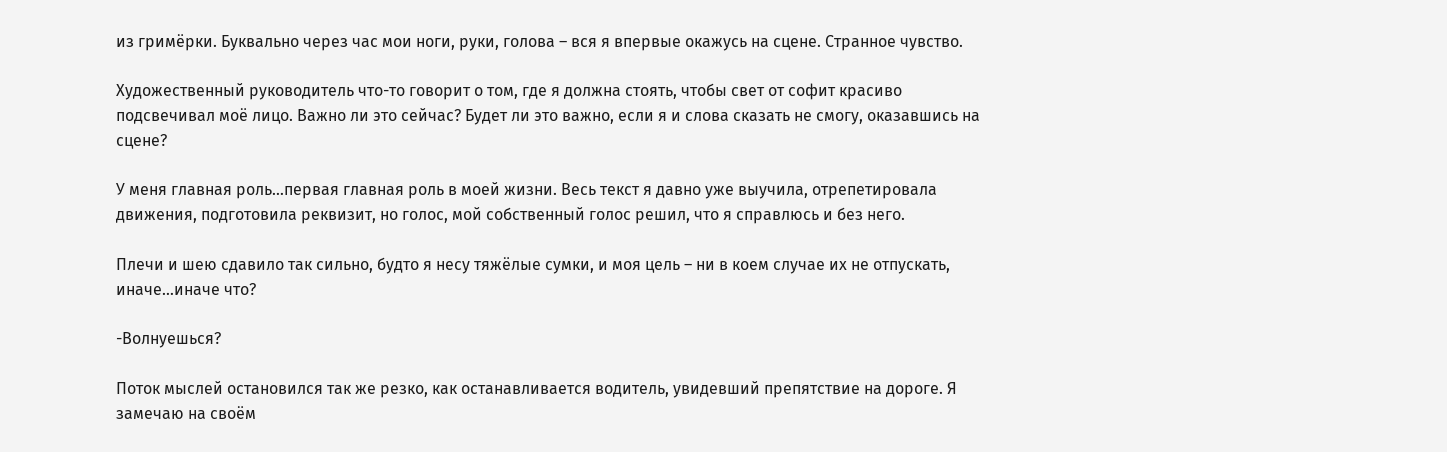из гримёрки. Буквально через час мои ноги, руки, голова – вся я впервые окажусь на сцене. Странное чувство.

Художественный руководитель что-то говорит о том, где я должна стоять, чтобы свет от софит красиво подсвечивал моё лицо. Важно ли это сейчас? Будет ли это важно, если я и слова сказать не смогу, оказавшись на сцене?

У меня главная роль…первая главная роль в моей жизни. Весь текст я давно уже выучила, отрепетировала движения, подготовила реквизит, но голос, мой собственный голос решил, что я справлюсь и без него.

Плечи и шею сдавило так сильно, будто я несу тяжёлые сумки, и моя цель – ни в коем случае их не отпускать, иначе…иначе что?

-Волнуешься?

Поток мыслей остановился так же резко, как останавливается водитель, увидевший препятствие на дороге. Я замечаю на своём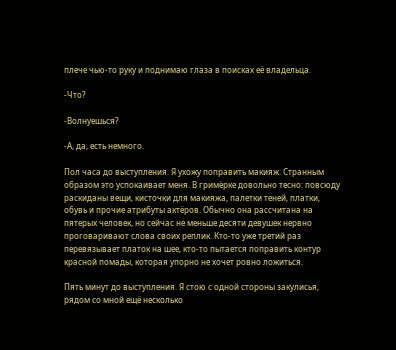плече чью-то руку и поднимаю глаза в поисках её владельца.

-Что?

-Волнуешься?

-А, да, есть немного.

Пол часа до выступления. Я ухожу поправить макияж. Странным образом это успокаивает меня. В гримёрке довольно тесно: повсюду раскиданы вещи, кисточки для макияжа, палетки теней, платки, обувь и прочие атрибуты актёров. Обычно она рассчитана на пятерых человек, но сейчас не меньше десяти девушек нервно проговаривают слова своих реплик. Кто-то уже третий раз перевязывает платок на шее, кто-то пытается поправить контур красной помады, которая упорно не хочет ровно ложиться.

Пять минут до выступления. Я стою с одной стороны закулисья, рядом со мной ещё несколько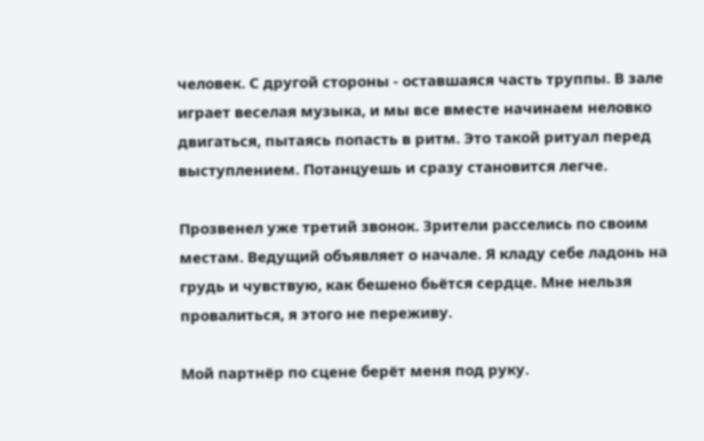человек. С другой стороны - оставшаяся часть труппы. В зале играет веселая музыка, и мы все вместе начинаем неловко двигаться, пытаясь попасть в ритм. Это такой ритуал перед выступлением. Потанцуешь и сразу становится легче.

Прозвенел уже третий звонок. Зрители расселись по своим местам. Ведущий объявляет о начале. Я кладу себе ладонь на грудь и чувствую, как бешено бьётся сердце. Мне нельзя провалиться, я этого не переживу.

Мой партнёр по сцене берёт меня под руку.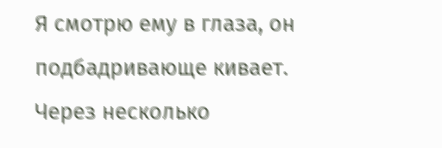Я смотрю ему в глаза, он подбадривающе кивает. Через несколько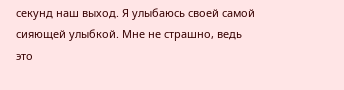секунд наш выход. Я улыбаюсь своей самой сияющей улыбкой. Мне не страшно, ведь это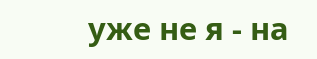уже не я - на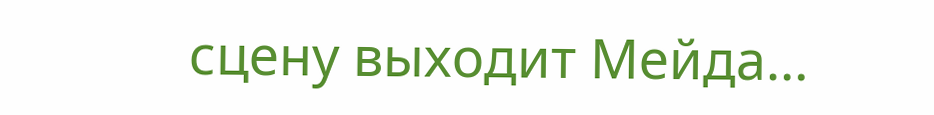сцену выходит Мейда…